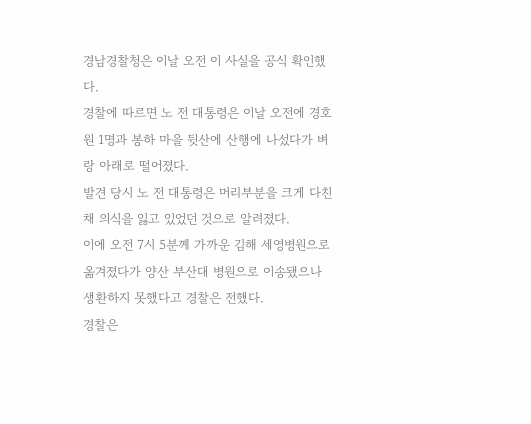경남경찰청은 이날 오전 이 사실을 공식 확인했다.
경찰에 따르면 노 전 대통령은 이날 오전에 경호원 1명과 봉하 마을 뒷산에 산행에 나섰다가 벼랑 아래로 떨어졌다.
발견 당시 노 전 대통령은 머리부분을 크게 다친 채 의식을 잃고 있었던 것으로 알려졌다.
이에 오전 7시 5분께 가까운 김해 세영병원으로 옮겨졌다가 양산 부산대 병원으로 이송됐으나 생환하지 못했다고 경찰은 전했다.
경찰은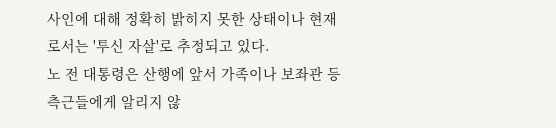사인에 대해 정확히 밝히지 못한 상태이나 현재로서는 '투신 자살'로 추정되고 있다.
노 전 대통령은 산행에 앞서 가족이나 보좌관 등 측근들에게 알리지 않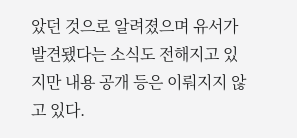았던 것으로 알려졌으며 유서가 발견됐다는 소식도 전해지고 있지만 내용 공개 등은 이뤄지지 않고 있다.